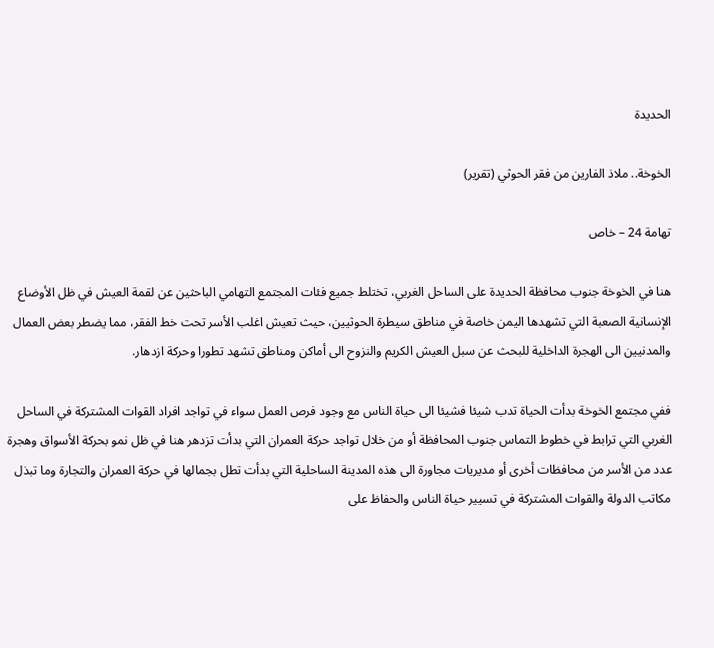الحديدة

الخوخة.. ملاذ الفارين من فقر الحوثي (تقرير)

تهامة 24 – خاص

هنا في الخوخة جنوب محافظة الحديدة على الساحل الغربي، تختلط جميع فئات المجتمع التهامي الباحثين عن لقمة العيش في ظل الأوضاع الإنسانية الصعبة التي تشهدها اليمن خاصة في مناطق سيطرة الحوثيين، حيث تعيش اغلب الأسر تحت خط الفقر، مما يضطر بعض العمال والمدنيين الى الهجرة الداخلية للبحث عن سبل العيش الكريم والنزوح الى أماكن ومناطق تشهد تطورا وحركة ازدهار.

ففي مجتمع الخوخة بدأت الحياة تدب شيئا فشيئا الى حياة الناس مع وجود فرص العمل سواء في تواجد افراد القوات المشتركة في الساحل الغربي التي ترابط في خطوط التماس جنوب المحافظة أو من خلال تواجد حركة العمران التي بدأت تزدهر هنا في ظل نمو بحركة الأسواق وهجرة عدد من الأسر من محافظات أخرى أو مديريات مجاورة الى هذه المدينة الساحلية التي بدأت تطل بجمالها في حركة العمران والتجارة وما تبذل مكاتب الدولة والقوات المشتركة في تسيير حياة الناس والحفاظ على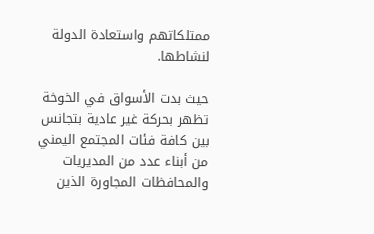ممتلكاتهم واستعادة الدولة لنشاطها.

حيث بدت الأسواق في الخوخة تظهر بحركة غير عادية بتجانس بين كافة فئات المجتمع اليمني من أبناء عدد من المديريات والمحافظات المجاورة الذين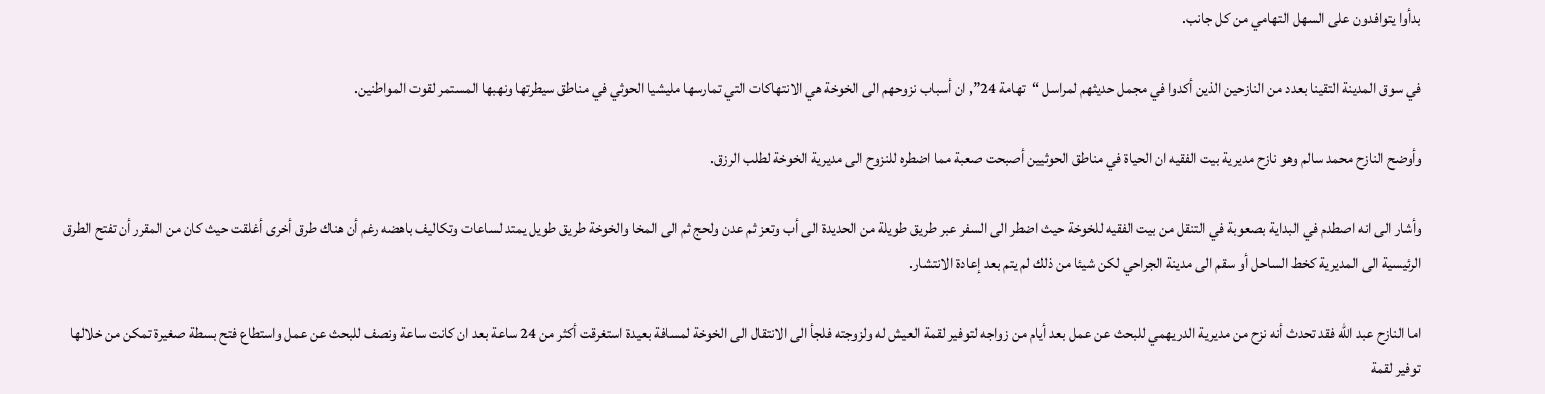بدأوا يتوافدون على السهل التهامي من كل جانب.

في سوق المدينة التقينا بعدد من النازحين الذين أكدوا في مجمل حديثهم لمراسل “تهامة 24”, ان أسباب نزوحهم الى الخوخة هي الانتهاكات التي تمارسها مليشيا الحوثي في مناطق سيطرتها ونهبها المستمر لقوت المواطنين.

وأوضح النازح محمد سالم وهو نازح مديرية بيت الفقيه ان الحياة في مناطق الحوثيين أصبحت صعبة مما اضطره للنزوح الى مديرية الخوخة لطلب الرزق.

وأشار الى انه اصطدم في البداية بصعوبة في التنقل من بيت الفقيه للخوخة حيث اضطر الى السفر عبر طريق طويلة من الحديدة الى أب وتعز ثم عدن ولحج ثم الى المخا والخوخة طريق طويل يمتد لساعات وتكاليف باهضه رغم أن هناك طرق أخرى أغلقت حيث كان من المقرر أن تفتح الطرق الرئيسية الى المديرية كخط الساحل أو سقم الى مدينة الجراحي لكن شيئا من ذلك لم يتم بعد إعادة الانتشار.

اما النازح عبد الله فقد تحدث أنه نزح من مديرية الدريهمي للبحث عن عمل بعد أيام من زواجه لتوفير لقمة العيش له ولزوجته فلجأ الى الانتقال الى الخوخة لمسافة بعيدة استغرقت أكثر من 24 ساعة بعد ان كانت ساعة ونصف للبحث عن عمل واستطاع فتح بسطة صغيرة تمكن من خلالها توفير لقمة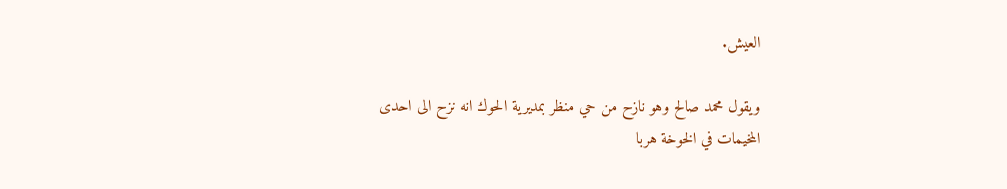العيش.

ويقول محمد صالح وهو نازح من حي منظر بمديرية الحوك انه نزح الى احدى المخيمات في الخوخة هربا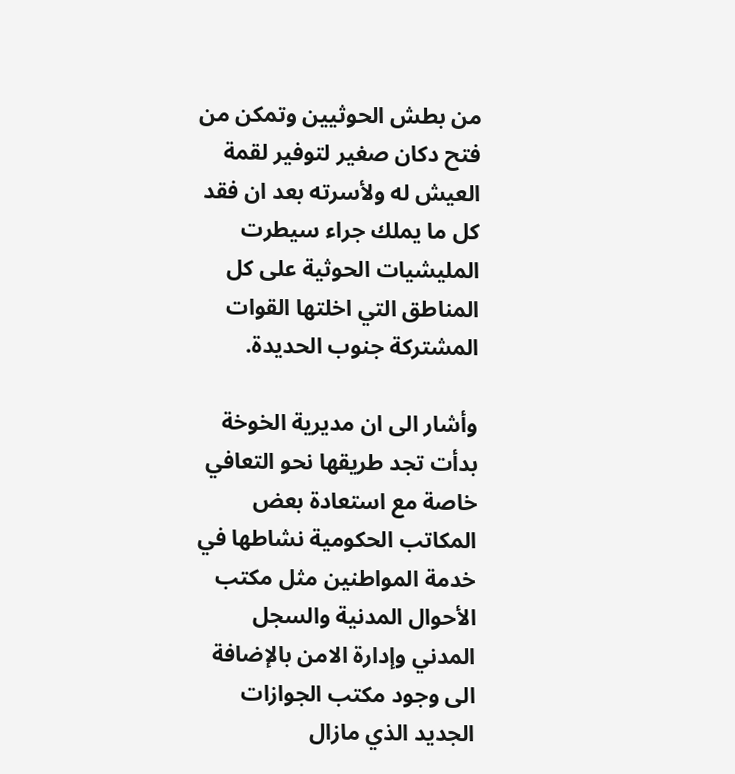من بطش الحوثيين وتمكن من فتح دكان صغير لتوفير لقمة العيش له ولأسرته بعد ان فقد كل ما يملك جراء سيطرت المليشيات الحوثية على كل المناطق التي اخلتها القوات المشتركة جنوب الحديدة.

وأشار الى ان مديرية الخوخة بدأت تجد طريقها نحو التعافي خاصة مع استعادة بعض المكاتب الحكومية نشاطها في خدمة المواطنين مثل مكتب الأحوال المدنية والسجل المدني وإدارة الامن بالإضافة الى وجود مكتب الجوازات الجديد الذي مازال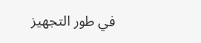في طور التجهيز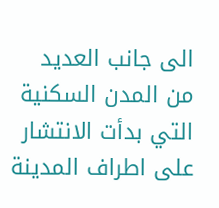الى جانب العديد من المدن السكنية التي بدأت الانتشار على اطراف المدينة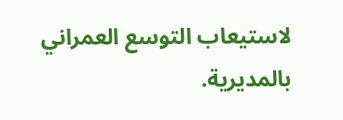لاستيعاب التوسع العمراني بالمديرية.